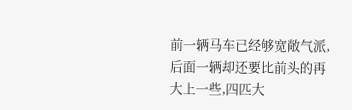前一辆马车已经够宽敞气派,后面一辆却还要比前头的再大上一些,四匹大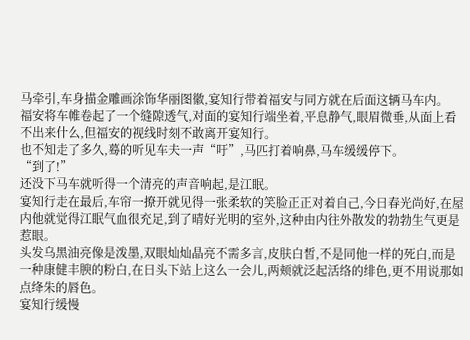马牵引,车身描金雕画涂饰华丽图徽,宴知行带着福安与同方就在后面这辆马车内。
福安将车帷卷起了一个缝隙透气,对面的宴知行端坐着,平息静气,眼眉微垂,从面上看不出来什么,但福安的视线时刻不敢离开宴知行。
也不知走了多久,蓦的听见车夫一声“吁”,马匹打着响鼻,马车缓缓停下。
“到了!”
还没下马车就听得一个清亮的声音响起,是江眠。
宴知行走在最后,车帘一撩开就见得一张柔软的笑脸正正对着自己,今日春光尚好,在屋内他就觉得江眠气血很充足,到了晴好光明的室外,这种由内往外散发的勃勃生气更是惹眼。
头发乌黑油亮像是泼墨,双眼灿灿晶亮不需多言,皮肤白皙,不是同他一样的死白,而是一种康健丰腴的粉白,在日头下站上这么一会儿,两颊就泛起活络的绯色,更不用说那如点绛朱的唇色。
宴知行缓慢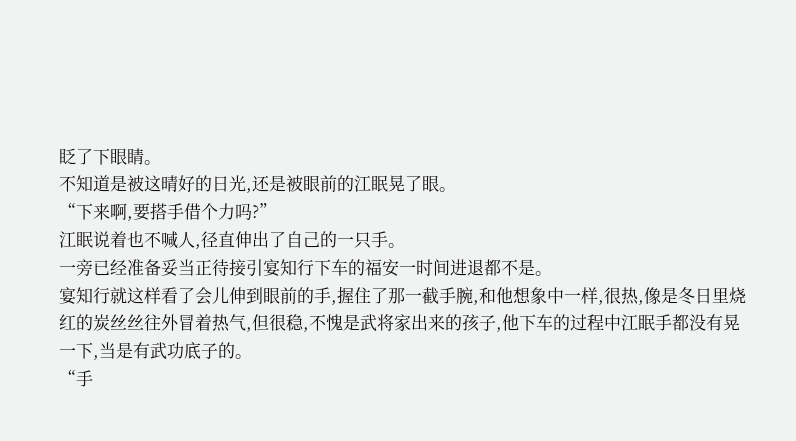眨了下眼睛。
不知道是被这晴好的日光,还是被眼前的江眠晃了眼。
“下来啊,要搭手借个力吗?”
江眠说着也不喊人,径直伸出了自己的一只手。
一旁已经准备妥当正待接引宴知行下车的福安一时间进退都不是。
宴知行就这样看了会儿伸到眼前的手,握住了那一截手腕,和他想象中一样,很热,像是冬日里烧红的炭丝丝往外冒着热气,但很稳,不愧是武将家出来的孩子,他下车的过程中江眠手都没有晃一下,当是有武功底子的。
“手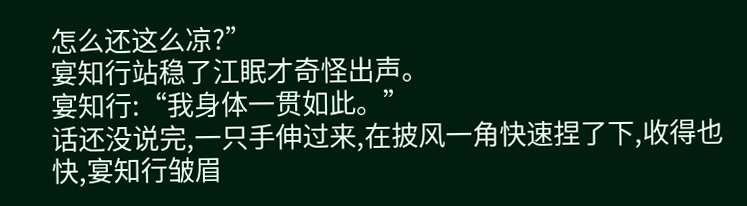怎么还这么凉?”
宴知行站稳了江眠才奇怪出声。
宴知行:“我身体一贯如此。”
话还没说完,一只手伸过来,在披风一角快速捏了下,收得也快,宴知行皱眉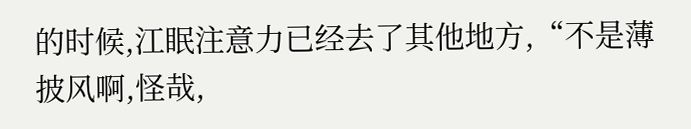的时候,江眠注意力已经去了其他地方,“不是薄披风啊,怪哉,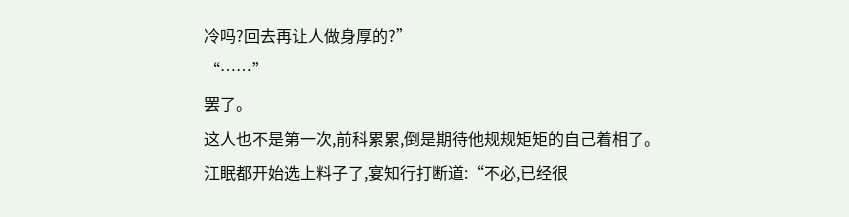冷吗?回去再让人做身厚的?”
“……”
罢了。
这人也不是第一次,前科累累,倒是期待他规规矩矩的自己着相了。
江眠都开始选上料子了,宴知行打断道:“不必,已经很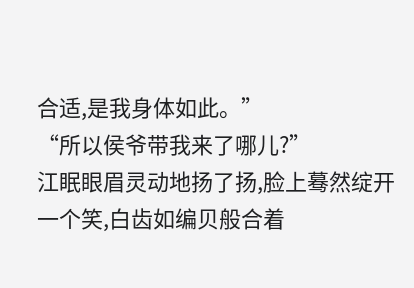合适,是我身体如此。”
“所以侯爷带我来了哪儿?”
江眠眼眉灵动地扬了扬,脸上蓦然绽开一个笑,白齿如编贝般合着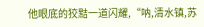他眼底的狡黠一道闪耀,“呐,清水镇,苏